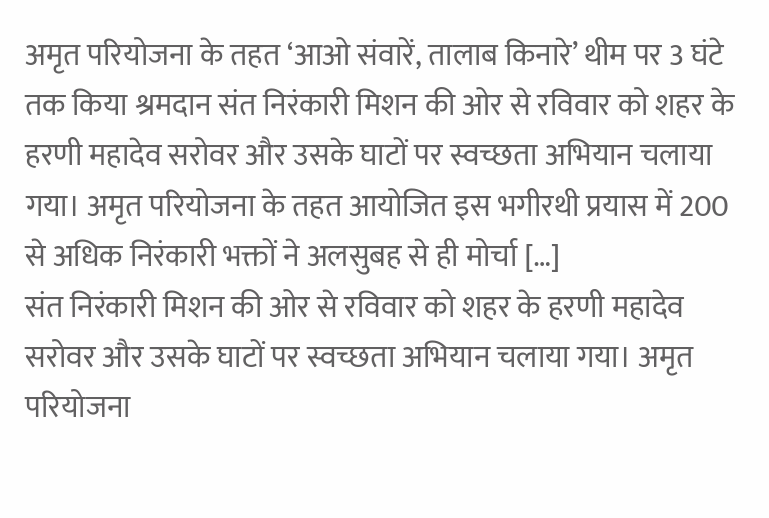अमृत परियोजना के तहत ‘आओ संवारें, तालाब किनारे’ थीम पर 3 घंटे तक किया श्रमदान संत निरंकारी मिशन की ओर से रविवार को शहर के हरणी महादेव सरोवर और उसके घाटों पर स्वच्छता अभियान चलाया गया। अमृत परियोजना के तहत आयोजित इस भगीरथी प्रयास में 200 से अधिक निरंकारी भक्तों ने अलसुबह से ही मोर्चा […]
संत निरंकारी मिशन की ओर से रविवार को शहर के हरणी महादेव सरोवर और उसके घाटों पर स्वच्छता अभियान चलाया गया। अमृत परियोजना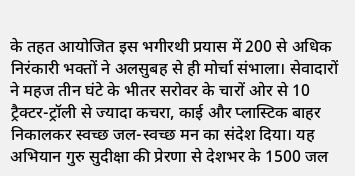के तहत आयोजित इस भगीरथी प्रयास में 200 से अधिक निरंकारी भक्तों ने अलसुबह से ही मोर्चा संभाला। सेवादारों ने महज तीन घंटे के भीतर सरोवर के चारों ओर से 10 ट्रैक्टर-ट्रॉली से ज्यादा कचरा, काई और प्लास्टिक बाहर निकालकर स्वच्छ जल-स्वच्छ मन का संदेश दिया। यह अभियान गुरु सुदीक्षा की प्रेरणा से देशभर के 1500 जल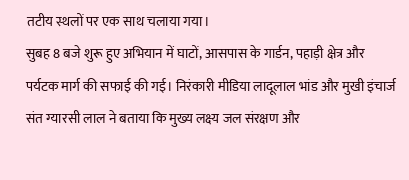तटीय स्थलों पर एक साथ चलाया गया।
सुबह 8 बजे शुरू हुए अभियान में घाटों, आसपास के गार्डन, पहाड़ी क्षेत्र और पर्यटक मार्ग की सफाई की गई। निरंकारी मीडिया लादूलाल भांड और मुखी इंचार्ज संत ग्यारसी लाल ने बताया कि मुख्य लक्ष्य जल संरक्षण और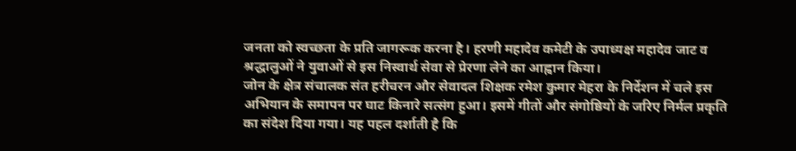जनता को स्वच्छता के प्रति जागरूक करना है। हरणी महादेव कमेटी के उपाध्यक्ष महादेव जाट व श्रद्धालुओं ने युवाओं से इस निस्वार्थ सेवा से प्रेरणा लेने का आह्वान किया।
जोन के क्षेत्र संचालक संत हरीचरन और सेवादल शिक्षक रमेश कुमार मेहरा के निर्देशन में चले इस अभियान के समापन पर घाट किनारे सत्संग हुआ। इसमें गीतों और संगोष्ठियों के जरिए निर्मल प्रकृति का संदेश दिया गया। यह पहल दर्शाती है कि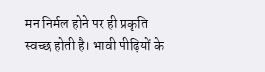मन निर्मल होने पर ही प्रकृति स्वच्छ होती है। भावी पीढ़ियों के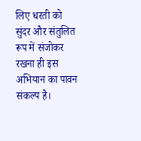लिए धरती को सुंदर और संतुलित रूप में संजोकर रखना ही इस अभियान का पावन संकल्प है।